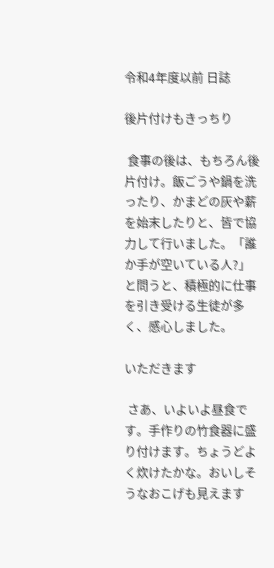令和4年度以前 日誌

後片付けもきっちり

 食事の後は、もちろん後片付け。飯ごうや鍋を洗ったり、かまどの灰や薪を始末したりと、皆で協力して行いました。「誰か手が空いている人?」と問うと、積極的に仕事を引き受ける生徒が多く、感心しました。

いただきます

 さあ、いよいよ昼食です。手作りの竹食器に盛り付けます。ちょうどよく炊けたかな。おいしそうなおこげも見えます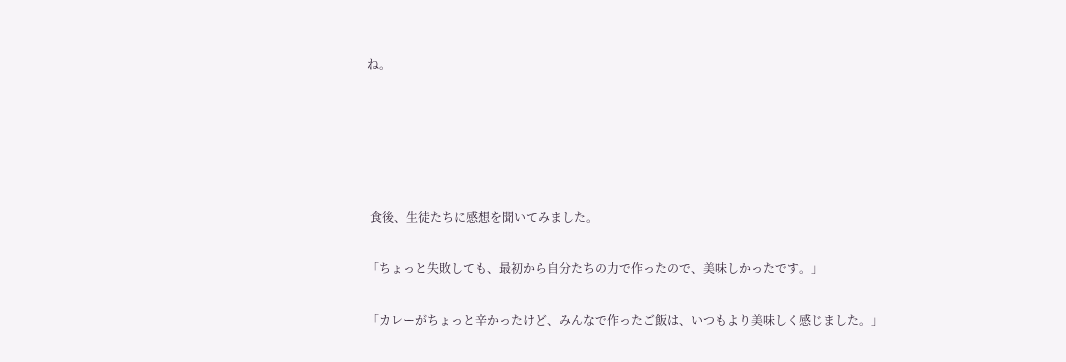ね。





 食後、生徒たちに感想を聞いてみました。

「ちょっと失敗しても、最初から自分たちの力で作ったので、美味しかったです。」

「カレーがちょっと辛かったけど、みんなで作ったご飯は、いつもより美味しく感じました。」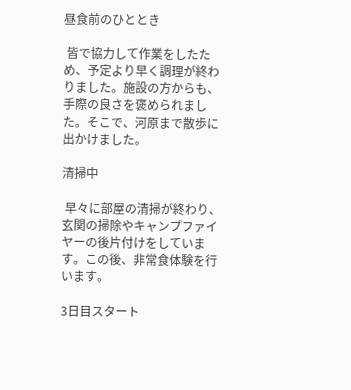昼食前のひととき

 皆で協力して作業をしたため、予定より早く調理が終わりました。施設の方からも、手際の良さを褒められました。そこで、河原まで散歩に出かけました。

清掃中

 早々に部屋の清掃が終わり、玄関の掃除やキャンプファイヤーの後片付けをしています。この後、非常食体験を行います。

3日目スタート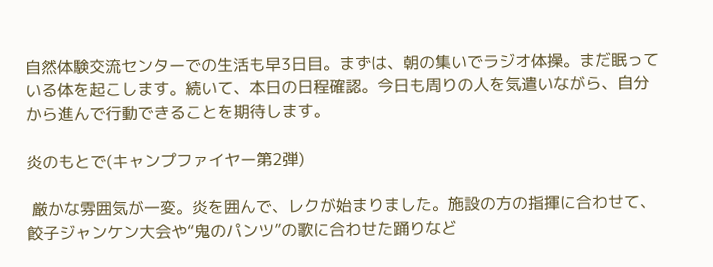自然体験交流センターでの生活も早3日目。まずは、朝の集いでラジオ体操。まだ眠っている体を起こします。続いて、本日の日程確認。今日も周りの人を気遣いながら、自分から進んで行動できることを期待します。

炎のもとで(キャンプファイヤー第2弾)

 厳かな雰囲気が一変。炎を囲んで、レクが始まりました。施設の方の指揮に合わせて、餃子ジャンケン大会や“鬼のパンツ”の歌に合わせた踊りなど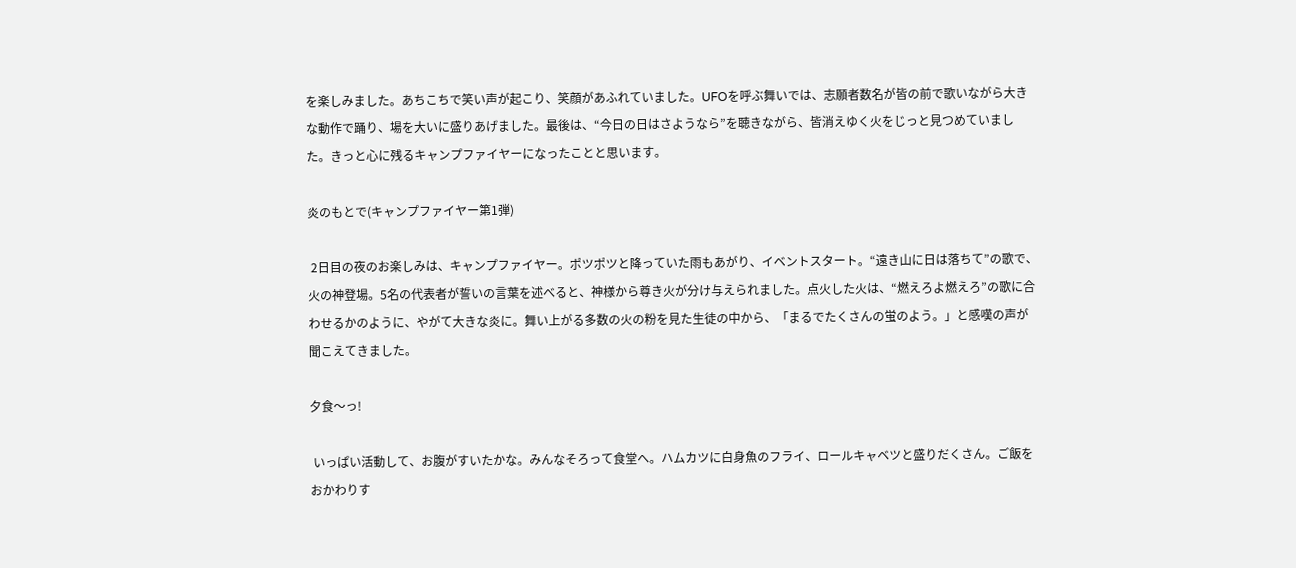を楽しみました。あちこちで笑い声が起こり、笑顔があふれていました。UFOを呼ぶ舞いでは、志願者数名が皆の前で歌いながら大きな動作で踊り、場を大いに盛りあげました。最後は、“今日の日はさようなら”を聴きながら、皆消えゆく火をじっと見つめていました。きっと心に残るキャンプファイヤーになったことと思います。

炎のもとで(キャンプファイヤー第1弾)

 2日目の夜のお楽しみは、キャンプファイヤー。ポツポツと降っていた雨もあがり、イベントスタート。“遠き山に日は落ちて”の歌で、火の神登場。5名の代表者が誓いの言葉を述べると、神様から尊き火が分け与えられました。点火した火は、“燃えろよ燃えろ”の歌に合わせるかのように、やがて大きな炎に。舞い上がる多数の火の粉を見た生徒の中から、「まるでたくさんの蛍のよう。」と感嘆の声が聞こえてきました。

夕食〜っ!

 いっぱい活動して、お腹がすいたかな。みんなそろって食堂へ。ハムカツに白身魚のフライ、ロールキャベツと盛りだくさん。ご飯をおかわりす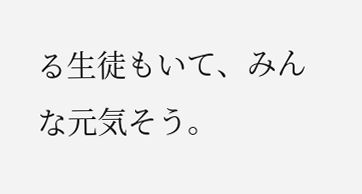る生徒もいて、みんな元気そう。